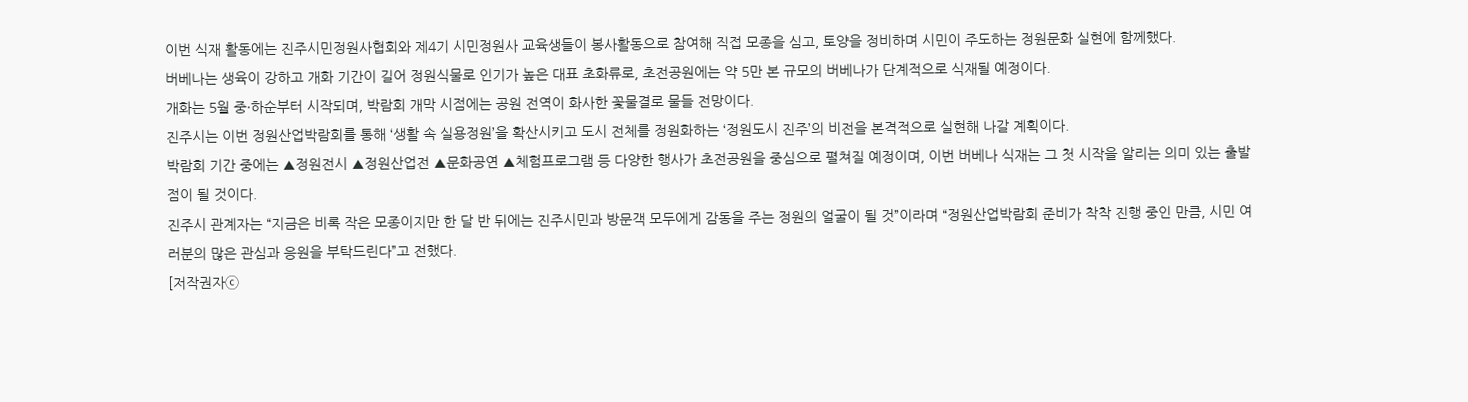이번 식재 활동에는 진주시민정원사협회와 제4기 시민정원사 교육생들이 봉사활동으로 참여해 직접 모종을 심고, 토양을 정비하며 시민이 주도하는 정원문화 실현에 함께했다.
버베나는 생육이 강하고 개화 기간이 길어 정원식물로 인기가 높은 대표 초화류로, 초전공원에는 약 5만 본 규모의 버베나가 단계적으로 식재될 예정이다.
개화는 5월 중·하순부터 시작되며, 박람회 개막 시점에는 공원 전역이 화사한 꽃물결로 물들 전망이다.
진주시는 이번 정원산업박람회를 통해 ‘생활 속 실용정원’을 확산시키고 도시 전체를 정원화하는 ‘정원도시 진주’의 비전을 본격적으로 실현해 나갈 계획이다.
박람회 기간 중에는 ▲정원전시 ▲정원산업전 ▲문화공연 ▲체험프로그램 등 다양한 행사가 초전공원을 중심으로 펼쳐질 예정이며, 이번 버베나 식재는 그 첫 시작을 알리는 의미 있는 출발점이 될 것이다.
진주시 관계자는 “지금은 비록 작은 모종이지만 한 달 반 뒤에는 진주시민과 방문객 모두에게 감동을 주는 정원의 얼굴이 될 것”이라며 “정원산업박람회 준비가 착착 진행 중인 만큼, 시민 여러분의 많은 관심과 응원을 부탁드린다”고 전했다.
[저작권자ⓒ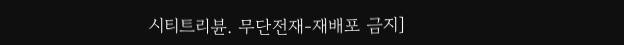시티트리뷴. 무단전재-재배포 금지]